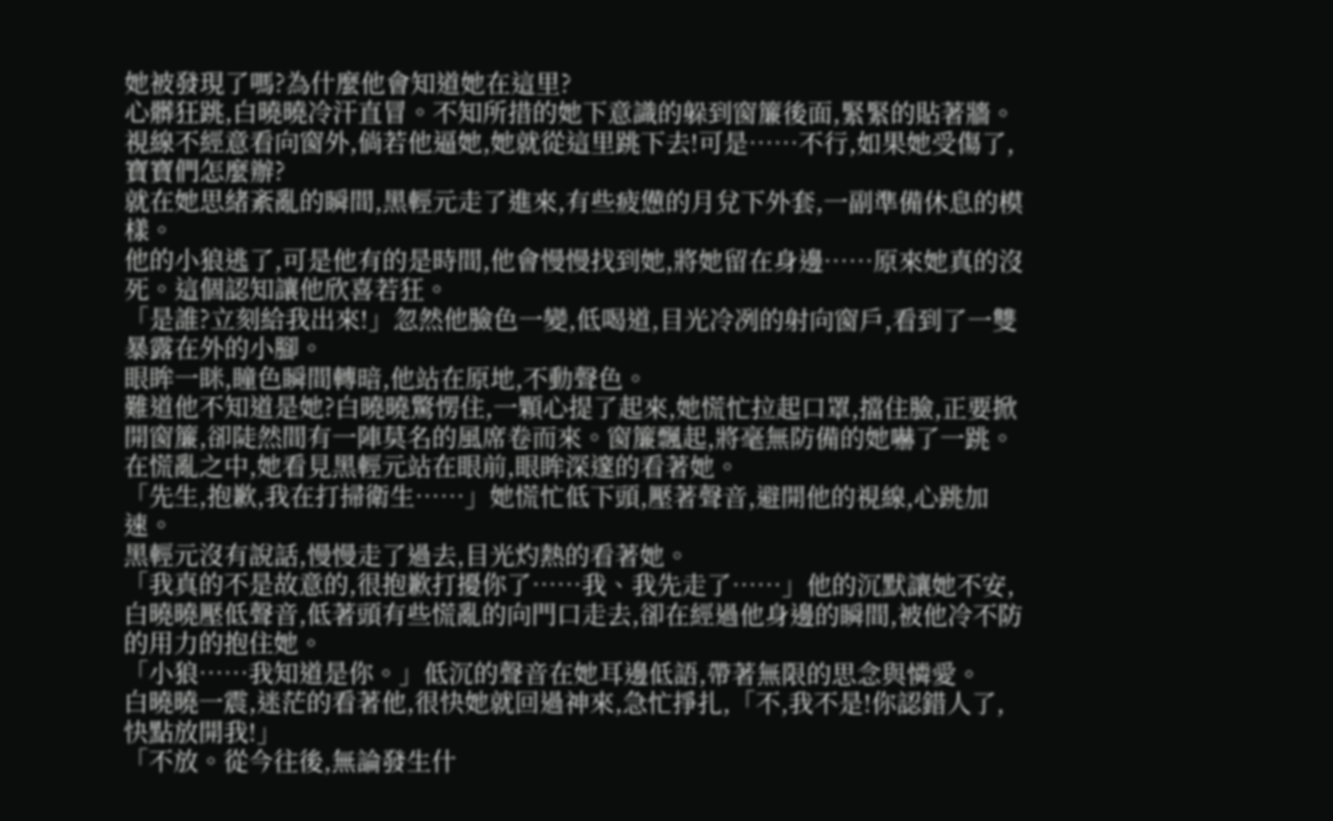她被發現了嗎?為什麼他會知道她在這里?
心髒狂跳,白曉曉冷汗直冒。不知所措的她下意識的躲到窗簾後面,緊緊的貼著牆。視線不經意看向窗外,倘若他逼她,她就從這里跳下去!可是……不行,如果她受傷了,寶寶們怎麼辦?
就在她思緒紊亂的瞬間,黑輕元走了進來,有些疲憊的月兌下外套,一副準備休息的模樣。
他的小狼逃了,可是他有的是時間,他會慢慢找到她,將她留在身邊……原來她真的沒死。這個認知讓他欣喜若狂。
「是誰?立刻給我出來!」忽然他臉色一變,低喝道,目光冷冽的射向窗戶,看到了一雙暴露在外的小腳。
眼眸一眯,瞳色瞬間轉暗,他站在原地,不動聲色。
難道他不知道是她?白曉曉驚愣住,一顆心提了起來,她慌忙拉起口罩,擋住臉,正要掀開窗簾,卻陡然間有一陣莫名的風席卷而來。窗簾飄起,將毫無防備的她嚇了一跳。
在慌亂之中,她看見黑輕元站在眼前,眼眸深邃的看著她。
「先生,抱歉,我在打掃衛生……」她慌忙低下頭,壓著聲音,避開他的視線,心跳加速。
黑輕元沒有說話,慢慢走了過去,目光灼熱的看著她。
「我真的不是故意的,很抱歉打擾你了……我、我先走了……」他的沉默讓她不安,白曉曉壓低聲音,低著頭有些慌亂的向門口走去,卻在經過他身邊的瞬間,被他冷不防的用力的抱住她。
「小狼……我知道是你。」低沉的聲音在她耳邊低語,帶著無限的思念與憐愛。
白曉曉一震,迷茫的看著他,很快她就回過神來,急忙掙扎,「不,我不是!你認錯人了,快點放開我!」
「不放。從今往後,無論發生什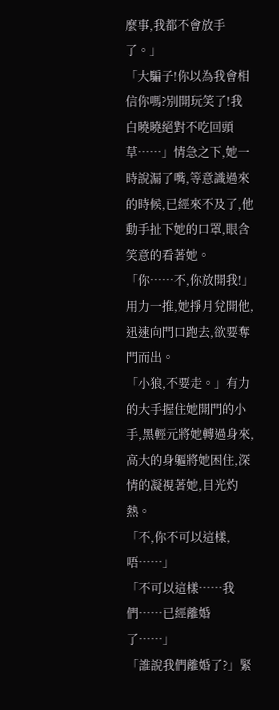麼事,我都不會放手了。」
「大騙子!你以為我會相信你嗎?別開玩笑了!我白曉曉絕對不吃回頭草……」情急之下,她一時說漏了嘴,等意識過來的時候,已經來不及了,他動手扯下她的口罩,眼含笑意的看著她。
「你……不,你放開我!」用力一推,她掙月兌開他,迅速向門口跑去,欲要奪門而出。
「小狼,不要走。」有力的大手握住她開門的小手,黑輕元將她轉過身來,高大的身軀將她困住,深情的凝視著她,目光灼熱。
「不,你不可以這樣,唔……」
「不可以這樣……我們……已經離婚了……」
「誰說我們離婚了?」緊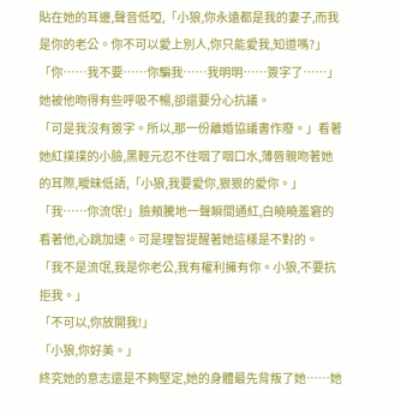貼在她的耳邊,聲音低啞,「小狼,你永遠都是我的妻子,而我是你的老公。你不可以愛上別人,你只能愛我,知道嗎?」
「你……我不要……你騙我……我明明……簽字了……」她被他吻得有些呼吸不暢,卻還要分心抗議。
「可是我沒有簽字。所以,那一份離婚協議書作廢。」看著她紅撲撲的小臉,黑輕元忍不住咽了咽口水,薄唇親吻著她的耳際,曖昧低語,「小狼,我要愛你,狠狠的愛你。」
「我……你流氓!」臉頰騰地一聲瞬間通紅,白曉曉羞窘的看著他,心跳加速。可是理智提醒著她這樣是不對的。
「我不是流氓,我是你老公,我有權利擁有你。小狼,不要抗拒我。」
「不可以,你放開我!」
「小狼,你好美。」
終究她的意志還是不夠堅定,她的身體最先背叛了她……她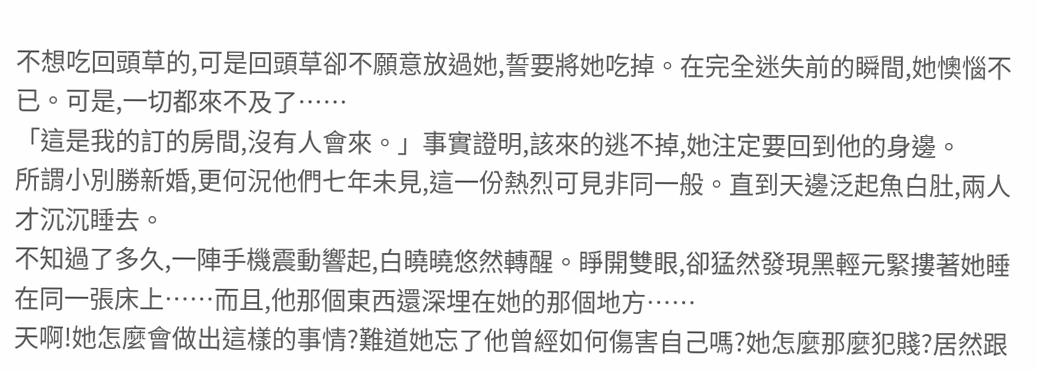不想吃回頭草的,可是回頭草卻不願意放過她,誓要將她吃掉。在完全迷失前的瞬間,她懊惱不已。可是,一切都來不及了……
「這是我的訂的房間,沒有人會來。」事實證明,該來的逃不掉,她注定要回到他的身邊。
所謂小別勝新婚,更何況他們七年未見,這一份熱烈可見非同一般。直到天邊泛起魚白肚,兩人才沉沉睡去。
不知過了多久,一陣手機震動響起,白曉曉悠然轉醒。睜開雙眼,卻猛然發現黑輕元緊摟著她睡在同一張床上……而且,他那個東西還深埋在她的那個地方……
天啊!她怎麼會做出這樣的事情?難道她忘了他曾經如何傷害自己嗎?她怎麼那麼犯賤?居然跟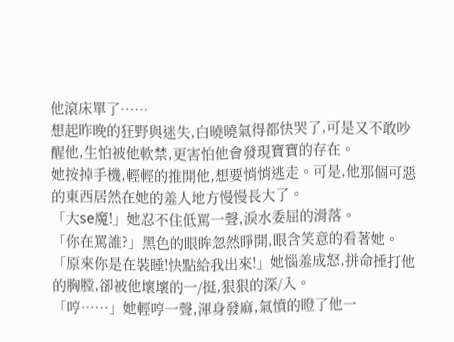他滾床單了……
想起昨晚的狂野與迷失,白曉曉氣得都快哭了,可是又不敢吵醒他,生怕被他軟禁,更害怕他會發現寶寶的存在。
她按掉手機,輕輕的推開他,想要悄悄逃走。可是,他那個可惡的東西居然在她的羞人地方慢慢長大了。
「大se魔!」她忍不住低罵一聲,淚水委屈的滑落。
「你在罵誰?」黑色的眼眸忽然睜開,眼含笑意的看著她。
「原來你是在裝睡!快點給我出來!」她惱羞成怒,拼命捶打他的胸膛,卻被他壞壞的一/挺,狠狠的深/入。
「哼……」她輕哼一聲,渾身發麻,氣憤的瞪了他一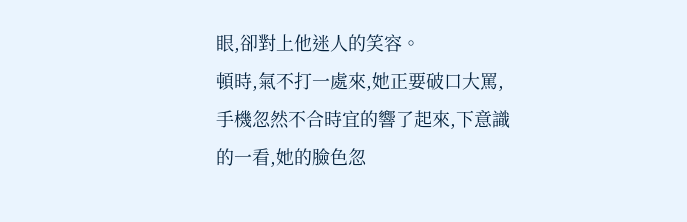眼,卻對上他迷人的笑容。
頓時,氣不打一處來,她正要破口大罵,手機忽然不合時宜的響了起來,下意識的一看,她的臉色忽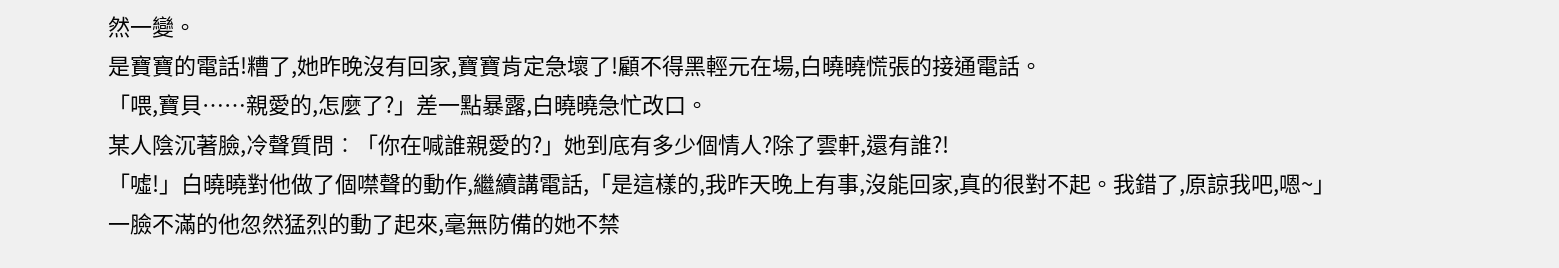然一變。
是寶寶的電話!糟了,她昨晚沒有回家,寶寶肯定急壞了!顧不得黑輕元在場,白曉曉慌張的接通電話。
「喂,寶貝……親愛的,怎麼了?」差一點暴露,白曉曉急忙改口。
某人陰沉著臉,冷聲質問︰「你在喊誰親愛的?」她到底有多少個情人?除了雲軒,還有誰?!
「噓!」白曉曉對他做了個噤聲的動作,繼續講電話,「是這樣的,我昨天晚上有事,沒能回家,真的很對不起。我錯了,原諒我吧,嗯~」
一臉不滿的他忽然猛烈的動了起來,毫無防備的她不禁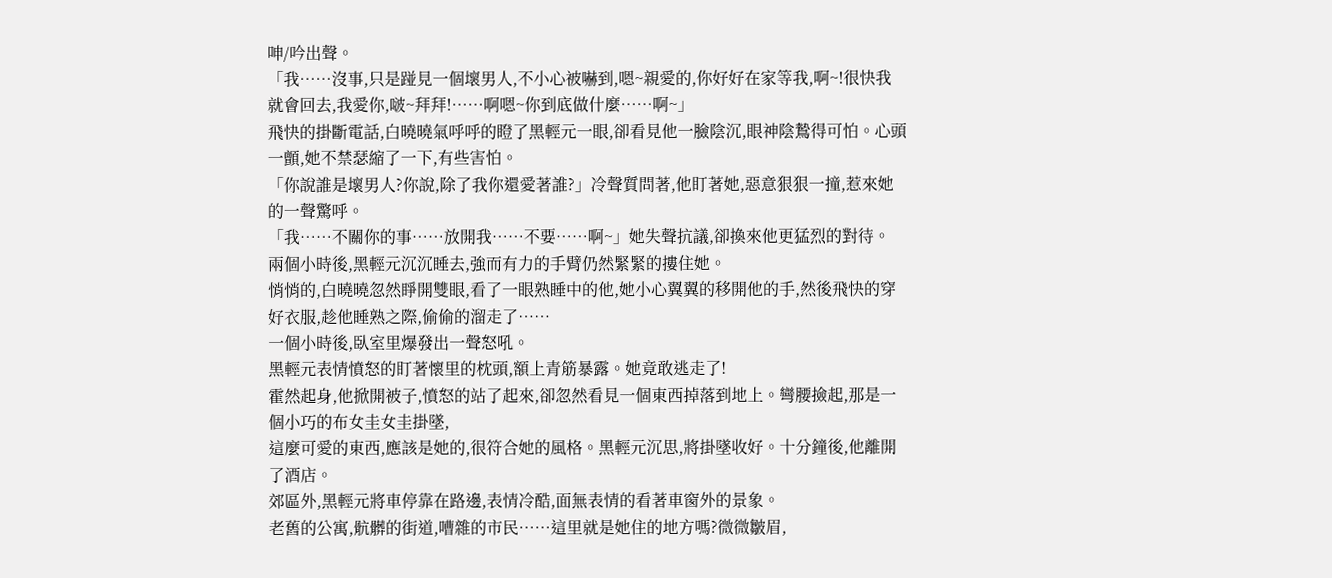呻/吟出聲。
「我……沒事,只是踫見一個壞男人,不小心被嚇到,嗯~親愛的,你好好在家等我,啊~!很快我就會回去,我愛你,啵~拜拜!……啊嗯~你到底做什麼……啊~」
飛快的掛斷電話,白曉曉氣呼呼的瞪了黑輕元一眼,卻看見他一臉陰沉,眼神陰鷙得可怕。心頭一顫,她不禁瑟縮了一下,有些害怕。
「你說誰是壞男人?你說,除了我你還愛著誰?」冷聲質問著,他盯著她,惡意狠狠一撞,惹來她的一聲驚呼。
「我……不關你的事……放開我……不要……啊~」她失聲抗議,卻換來他更猛烈的對待。
兩個小時後,黑輕元沉沉睡去,強而有力的手臂仍然緊緊的摟住她。
悄悄的,白曉曉忽然睜開雙眼,看了一眼熟睡中的他,她小心翼翼的移開他的手,然後飛快的穿好衣服,趁他睡熟之際,偷偷的溜走了……
一個小時後,臥室里爆發出一聲怒吼。
黑輕元表情憤怒的盯著懷里的枕頭,額上青筋暴露。她竟敢逃走了!
霍然起身,他掀開被子,憤怒的站了起來,卻忽然看見一個東西掉落到地上。彎腰撿起,那是一個小巧的布女圭女圭掛墜,
這麼可愛的東西,應該是她的,很符合她的風格。黑輕元沉思,將掛墜收好。十分鐘後,他離開了酒店。
郊區外,黑輕元將車停靠在路邊,表情冷酷,面無表情的看著車窗外的景象。
老舊的公寓,骯髒的街道,嘈雜的市民……這里就是她住的地方嗎?微微皺眉,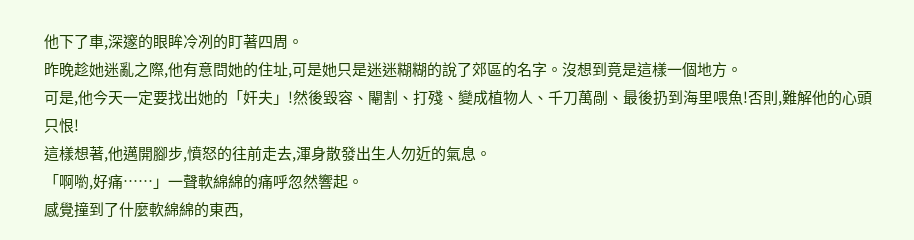他下了車,深邃的眼眸冷冽的盯著四周。
昨晚趁她迷亂之際,他有意問她的住址,可是她只是迷迷糊糊的說了郊區的名字。沒想到竟是這樣一個地方。
可是,他今天一定要找出她的「奸夫」!然後毀容、閹割、打殘、變成植物人、千刀萬剮、最後扔到海里喂魚!否則,難解他的心頭只恨!
這樣想著,他邁開腳步,憤怒的往前走去,渾身散發出生人勿近的氣息。
「啊喲,好痛……」一聲軟綿綿的痛呼忽然響起。
感覺撞到了什麼軟綿綿的東西,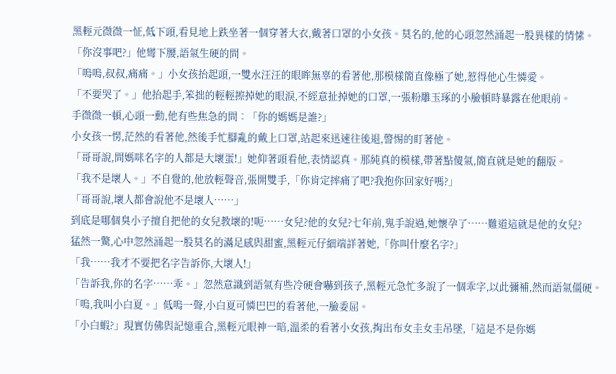黑輕元微微一怔,低下頭,看見地上跌坐著一個穿著大衣,戴著口罩的小女孩。莫名的,他的心頭忽然涌起一股異樣的情愫。
「你沒事吧?」他彎下腰,語氣生硬的問。
「嗚嗚,叔叔,痛痛。」小女孩抬起頭,一雙水汪汪的眼眸無辜的看著他,那模樣簡直像極了她,惹得他心生憐愛。
「不要哭了。」他抬起手,笨拙的輕輕擦掉她的眼淚,不經意扯掉她的口罩,一張粉雕玉琢的小臉頓時暴露在他眼前。
手微微一頓,心頭一動,他有些焦急的問︰「你的媽媽是誰?」
小女孩一愣,茫然的看著他,然後手忙腳亂的戴上口罩,站起來迅速往後退,警惕的盯著他。
「哥哥說,問媽咪名字的人都是大壞蛋!」她仰著頭看他,表情認真。那純真的模樣,帶著點傻氣,簡直就是她的翻版。
「我不是壞人。」不自覺的,他放輕聲音,張開雙手,「你肯定摔痛了吧?我抱你回家好嗎?」
「哥哥說,壞人都會說他不是壞人……」
到底是哪個臭小子擅自把他的女兒教壞的!呃……女兒?他的女兒?七年前,鬼手說過,她懷孕了……難道這就是他的女兒?
猛然一驚,心中忽然涌起一股莫名的滿足感與甜蜜,黑輕元仔細端詳著她,「你叫什麼名字?」
「我……我才不要把名字告訴你,大壞人!」
「告訴我,你的名字……乖。」忽然意識到語氣有些冷硬會嚇到孩子,黑輕元急忙多說了一個乖字,以此彌補,然而語氣僵硬。
「嗚,我叫小白夏。」低嗚一聲,小白夏可憐巴巴的看著他,一臉委屈。
「小白蝦?」現實仿佛與記憶重合,黑輕元眼神一暗,溫柔的看著小女孩,掏出布女圭女圭吊墜,「這是不是你媽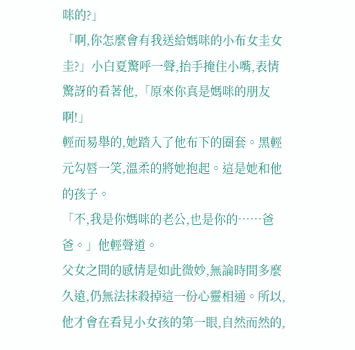咪的?」
「啊,你怎麼會有我送給媽咪的小布女圭女圭?」小白夏驚呼一聲,抬手掩住小嘴,表情驚訝的看著他,「原來你真是媽咪的朋友啊!」
輕而易舉的,她踏入了他布下的圈套。黑輕元勾唇一笑,溫柔的將她抱起。這是她和他的孩子。
「不,我是你媽咪的老公,也是你的……爸爸。」他輕聲道。
父女之間的感情是如此微妙,無論時間多麼久遠,仍無法抹殺掉這一份心靈相通。所以,他才會在看見小女孩的第一眼,自然而然的,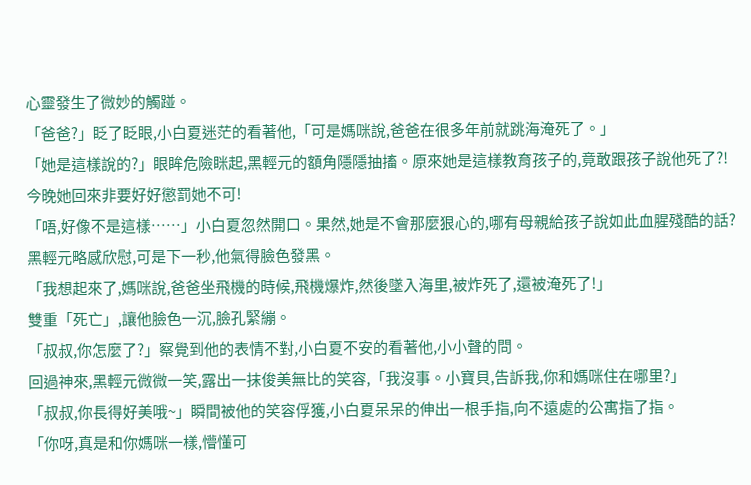心靈發生了微妙的觸踫。
「爸爸?」眨了眨眼,小白夏迷茫的看著他,「可是媽咪說,爸爸在很多年前就跳海淹死了。」
「她是這樣說的?」眼眸危險眯起,黑輕元的額角隱隱抽搐。原來她是這樣教育孩子的,竟敢跟孩子說他死了?!今晚她回來非要好好懲罰她不可!
「唔,好像不是這樣……」小白夏忽然開口。果然,她是不會那麼狠心的,哪有母親給孩子說如此血腥殘酷的話?
黑輕元略感欣慰,可是下一秒,他氣得臉色發黑。
「我想起來了,媽咪說,爸爸坐飛機的時候,飛機爆炸,然後墜入海里,被炸死了,還被淹死了!」
雙重「死亡」,讓他臉色一沉,臉孔緊繃。
「叔叔,你怎麼了?」察覺到他的表情不對,小白夏不安的看著他,小小聲的問。
回過神來,黑輕元微微一笑,露出一抹俊美無比的笑容,「我沒事。小寶貝,告訴我,你和媽咪住在哪里?」
「叔叔,你長得好美哦~」瞬間被他的笑容俘獲,小白夏呆呆的伸出一根手指,向不遠處的公寓指了指。
「你呀,真是和你媽咪一樣,懵懂可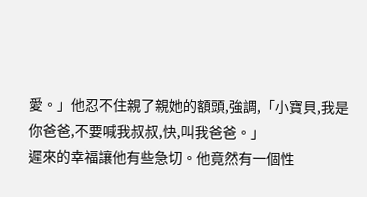愛。」他忍不住親了親她的額頭,強調,「小寶貝,我是你爸爸,不要喊我叔叔,快,叫我爸爸。」
遲來的幸福讓他有些急切。他竟然有一個性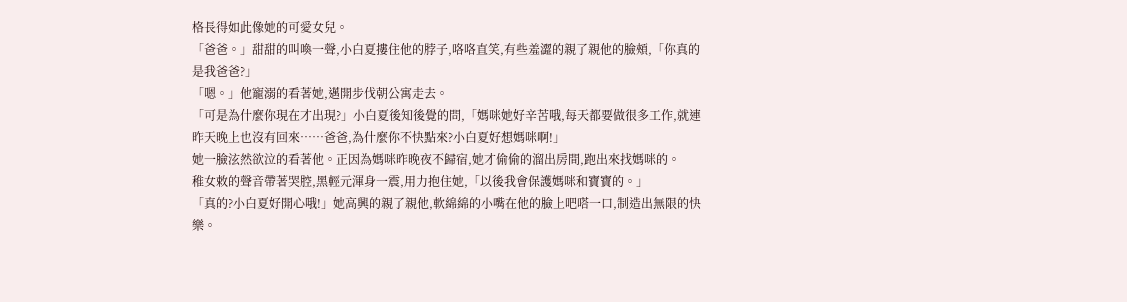格長得如此像她的可愛女兒。
「爸爸。」甜甜的叫喚一聲,小白夏摟住他的脖子,咯咯直笑,有些羞澀的親了親他的臉頰,「你真的是我爸爸?」
「嗯。」他寵溺的看著她,邁開步伐朝公寓走去。
「可是為什麼你現在才出現?」小白夏後知後覺的問,「媽咪她好辛苦哦,每天都要做很多工作,就連昨天晚上也沒有回來……爸爸,為什麼你不快點來?小白夏好想媽咪啊!」
她一臉泫然欲泣的看著他。正因為媽咪昨晚夜不歸宿,她才偷偷的溜出房間,跑出來找媽咪的。
稚女敕的聲音帶著哭腔,黑輕元渾身一震,用力抱住她,「以後我會保護媽咪和寶寶的。」
「真的?小白夏好開心哦!」她高興的親了親他,軟綿綿的小嘴在他的臉上吧嗒一口,制造出無限的快樂。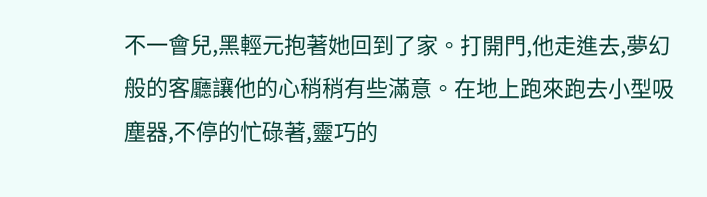不一會兒,黑輕元抱著她回到了家。打開門,他走進去,夢幻般的客廳讓他的心稍稍有些滿意。在地上跑來跑去小型吸塵器,不停的忙碌著,靈巧的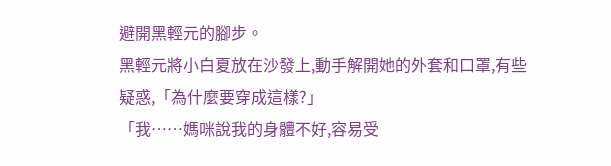避開黑輕元的腳步。
黑輕元將小白夏放在沙發上,動手解開她的外套和口罩,有些疑惑,「為什麼要穿成這樣?」
「我……媽咪說我的身體不好,容易受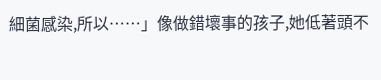細菌感染,所以……」像做錯壞事的孩子,她低著頭不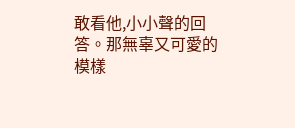敢看他,小小聲的回答。那無辜又可愛的模樣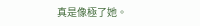真是像極了她。